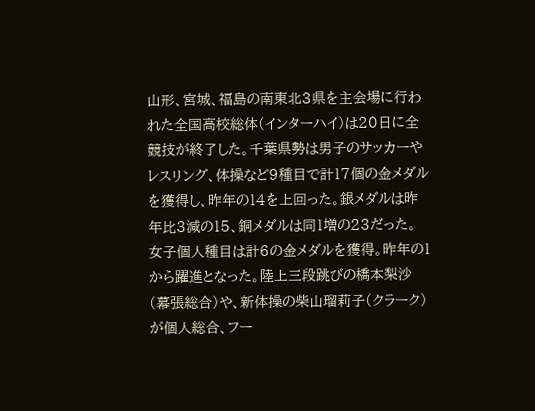山形、宮城、福島の南東北3県を主会場に行われた全国高校総体(インターハイ)は20日に全競技が終了した。千葉県勢は男子のサッカーやレスリング、体操など9種目で計17個の金メダルを獲得し、昨年の14を上回った。銀メダルは昨年比3減の15、銅メダルは同1増の23だった。
女子個人種目は計6の金メダルを獲得。昨年の1から躍進となった。陸上三段跳びの橋本梨沙(幕張総合)や、新体操の柴山瑠莉子(クラーク)が個人総合、フー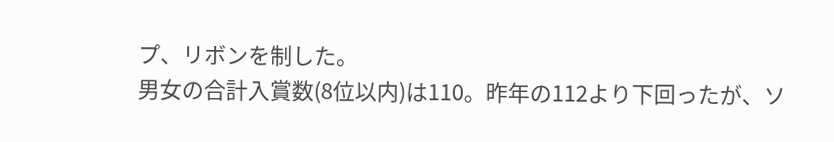プ、リボンを制した。
男女の合計入賞数(8位以内)は110。昨年の112より下回ったが、ソ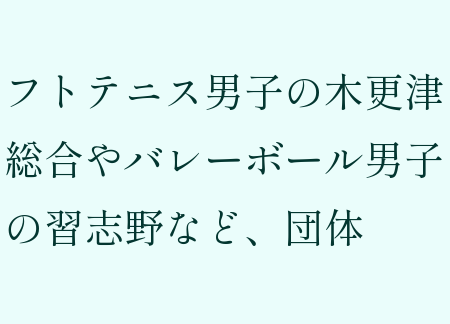フトテニス男子の木更津総合やバレーボール男子の習志野など、団体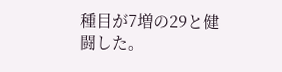種目が7増の29と健闘した。